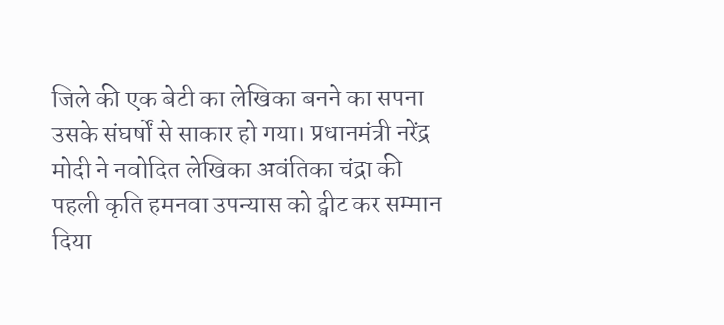जिले की एक बेटी का लेखिका बनने का सपना उसके संघर्षों से साकार हो गया। प्रधानमंत्री नरेंद्र मोदी ने नवोदित लेखिका अवंतिका चंद्रा की पहली कृति हमनवा उपन्यास को ट्वीट कर सम्मान दिया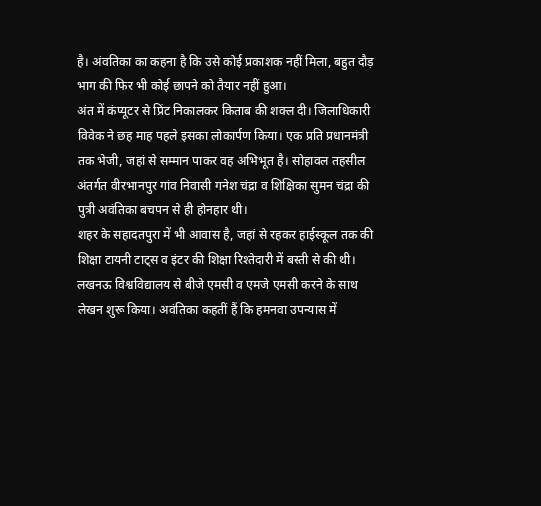है। अंवतिका का कहना है कि उसे कोई प्रकाशक नहीं मिला, बहुत दौड़ भाग की फिर भी कोई छापने को तैयार नहीं हुआ।
अंत में कंप्यूटर से प्रिंट निकालकर किताब की शक्ल दी। जिलाधिकारी विवेक ने छह माह पहले इसका लोकार्पण किया। एक प्रति प्रधानमंत्री तक भेजी, जहां से सम्मान पाकर वह अभिभूत है। सोहावल तहसील अंतर्गत वीरभानपुर गांव निवासी गनेश चंद्रा व शिक्षिका सुमन चंद्रा की पुत्री अवंतिका बचपन से ही होनहार थी।
शहर के सहादतपुरा में भी आवास है, जहां से रहकर हाईस्कूल तक की शिक्षा टायनी टाट्स व इंटर की शिक्षा रिश्तेदारी में बस्ती से की थी। लखनऊ विश्वविद्यालय से बीजे एमसी व एमजे एमसी करने के साथ लेखन शुरू किया। अवंतिका कहतीं हैं कि हमनवा उपन्यास में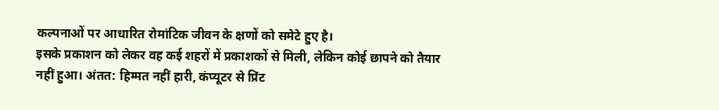कल्पनाओं पर आधारित रोमांटिक जीवन के क्षणों को समेटे हुए है।
इसके प्रकाशन को लेकर वह कई शहरों में प्रकाशकों से मिली, लेकिन कोई छापने को तैयार नहीं हुआ। अंतत: हिम्मत नहीं हारी, कंप्यूटर से प्रिंट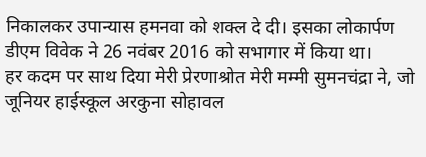निकालकर उपान्यास हमनवा को शक्ल दे दी। इसका लोकार्पण डीएम विवेक ने 26 नवंबर 2016 को सभागार में किया था।
हर कदम पर साथ दिया मेरी प्रेरणाश्रोत मेरी मम्मी सुमनचंद्रा ने, जो जूनियर हाईस्कूल अरकुना सोहावल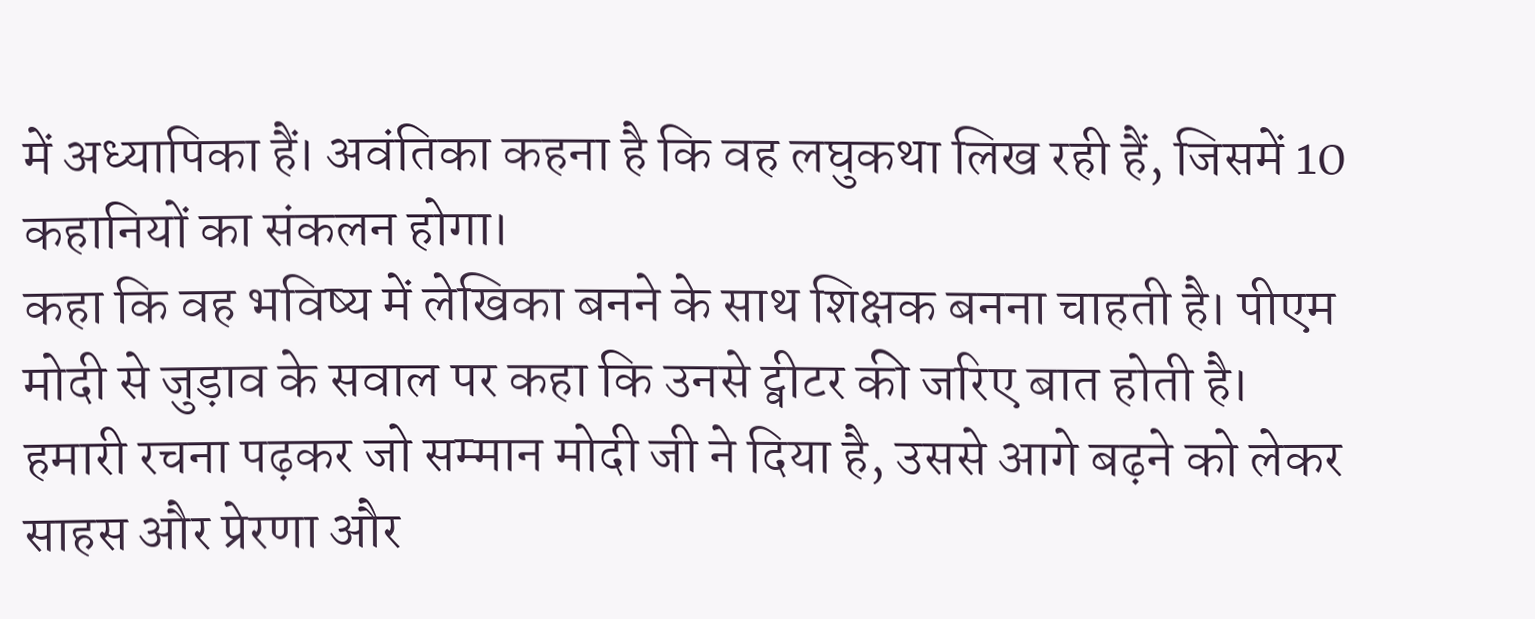में अध्यापिका हैं। अवंतिका कहना है कि वह लघुकथा लिख रही हैं, जिसमें 10 कहानियों का संकलन होगा।
कहा कि वह भविष्य में लेखिका बनने के साथ शिक्षक बनना चाहती है। पीएम मोदी से जुड़ाव के सवाल पर कहा कि उनसे ट्वीटर की जरिए बात होती है। हमारी रचना पढ़कर जो सम्मान मोदी जी ने दिया है, उससे आगे बढ़ने को लेकर साहस और प्रेरणा और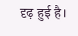दृढ़ हुई है।